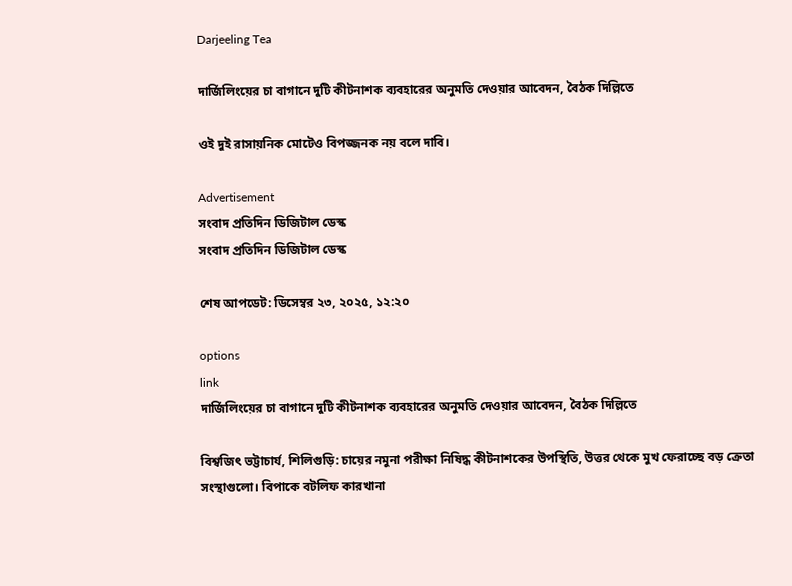Darjeeling Tea

দার্জিলিংয়ের চা বাগানে দুটি কীটনাশক ব্যবহারের অনুমতি দেওয়ার আবেদন, বৈঠক দিল্লিতে

ওই দুই রাসায়নিক মোটেও বিপজ্জনক নয় বলে দাবি।

Advertisement
সংবাদ প্রতিদিন ডিজিটাল ডেস্ক
সংবাদ প্রতিদিন ডিজিটাল ডেস্ক

শেষ আপডেট: ডিসেম্বর ২৩, ২০২৫, ১২:২০

options
link
দার্জিলিংয়ের চা বাগানে দুটি কীটনাশক ব্যবহারের অনুমতি দেওয়ার আবেদন, বৈঠক দিল্লিতে

বিশ্বজিৎ ভট্টাচার্য, শিলিগুড়ি: চায়ের নমুনা পরীক্ষা নিষিদ্ধ কীটনাশকের উপস্থিতি, উত্তর থেকে মুখ ফেরাচ্ছে বড় ক্রেতা সংস্থাগুলো। বিপাকে বটলিফ কারখানা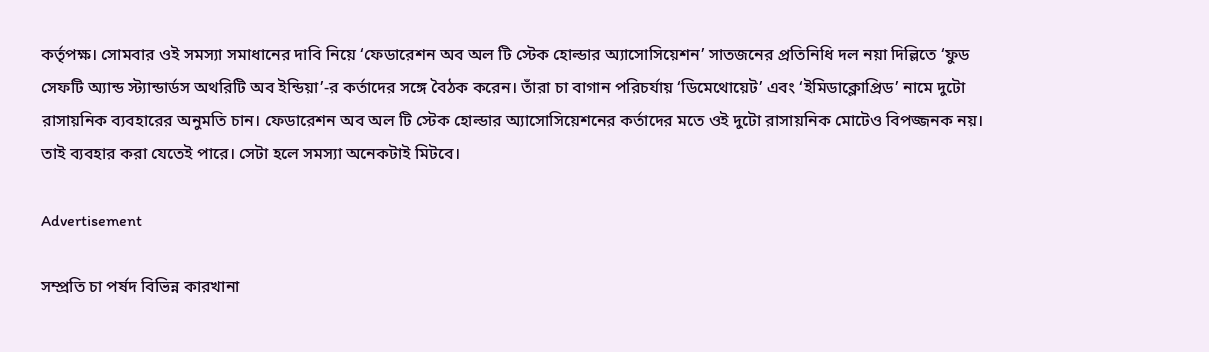কর্তৃপক্ষ। সোমবার ওই সমস্যা সমাধানের দাবি নিয়ে ‘ফেডারেশন অব অল টি স্টেক হোল্ডার অ্যাসোসিয়েশন’ সাতজনের প্রতিনিধি দল নয়া দিল্লিতে ‘ফুড সেফটি অ্যান্ড স্ট্যান্ডার্ডস অথরিটি অব ইন্ডিয়া’-র কর্তাদের সঙ্গে বৈঠক করেন। তাঁরা চা বাগান পরিচর্যায় ‘ডিমেথোয়েট’ এবং ‘ইমিডাক্লোপ্রিড’ নামে দুটো রাসায়নিক ব্যবহারের অনুমতি চান। ফেডারেশন অব অল টি স্টেক হোল্ডার অ্যাসোসিয়েশনের কর্তাদের মতে ওই দুটো রাসায়নিক মোটেও বিপজ্জনক নয়। তাই ব্যবহার করা যেতেই পারে। সেটা হলে সমস্যা অনেকটাই মিটবে।

Advertisement

সম্প্রতি চা পর্ষদ বিভিন্ন কারখানা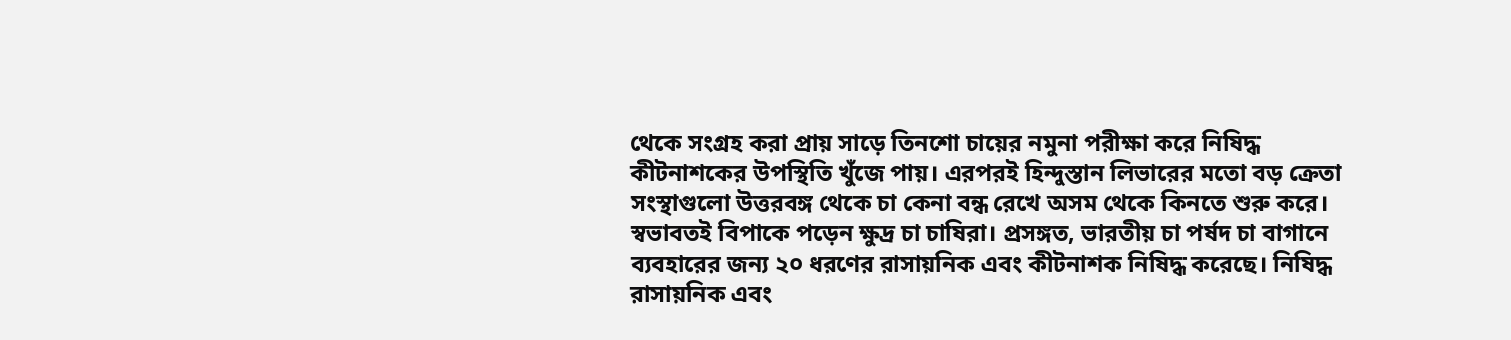থেকে সংগ্রহ করা প্রায় সাড়ে তিনশো চায়ের নমুনা পরীক্ষা করে নিষিদ্ধ কীটনাশকের উপস্থিতি খুঁজে পায়। এরপরই হিন্দুস্তান লিভারের মতো বড় ক্রেতা সংস্থাগুলো উত্তরবঙ্গ থেকে চা কেনা বন্ধ রেখে অসম থেকে কিনতে শুরু করে। স্বভাবতই বিপাকে পড়েন ক্ষুদ্র চা চাষিরা। প্রসঙ্গত, ভারতীয় চা পর্ষদ চা বাগানে ব্যবহারের জন্য ২০ ধরণের রাসায়নিক এবং কীটনাশক নিষিদ্ধ করেছে। নিষিদ্ধ রাসায়নিক এবং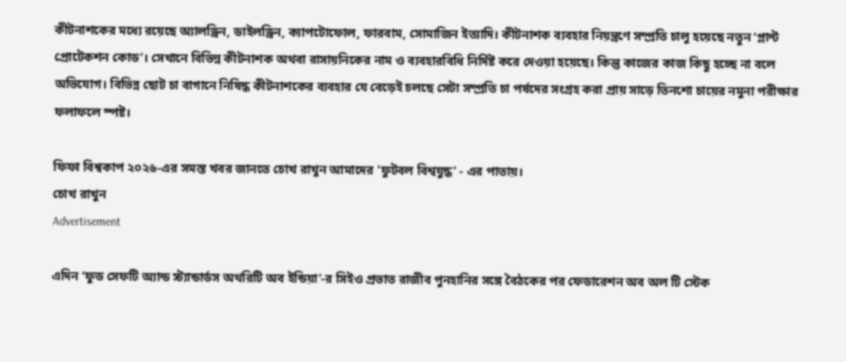কীটনাশকের মধ্যে রয়েছে অ্যালড্রিন, ডাইলড্রিন, ক্যাপটোফোল, ফারবাম, সোমাজিন ইত্যাদি। কীটনাশক ব্যবহার নিয়ন্ত্রণে সম্প্রতি চালু হয়েছে নতুন ‘প্লান্ট প্রোটেকশন কোড’। সেখানে বিভিন্ন কীটনাশক অথবা রাসায়নিকের নাম ও ব্যবহারবিধি নির্দিষ্ট করে দেওয়া হয়েছে। কিন্তু কাজের কাজ কিছু হচ্ছে না বলে অভিযোগ। বিভিন্ন ছোট চা বাগানে নিষিদ্ধ কীটনাশকের ব্যবহার যে বেড়েই চলছে সেটা সম্প্রতি চা পর্ষদের সংগ্রহ করা প্রায় সাড়ে তিনশো চায়ের নমুনা পরীক্ষার ফলাফলে স্পষ্ট।

ফিফা বিশ্বকাপ ২০২৬-এর সমস্ত খবর জানতে চোখ রাখুন আমাদের 'ফুটবল বিশ্বযুদ্ধ' - এর পাতায়।
চোখ রাখুন
Advertisement

এদিন ‘ফুড সেফটি অ্যান্ড স্ট্যান্ডার্ডস অথরিটি অব ইন্ডিয়া’-র সিইও প্রভাত রাজীব পুনহানির সঙ্গে বৈঠকের পর ফেডারেশন অব অল টি স্টেক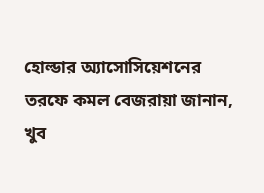হোল্ডার অ্যাসোসিয়েশনের তরফে কমল বেজরায়া জানান, খুব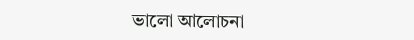ভালো আলোচনা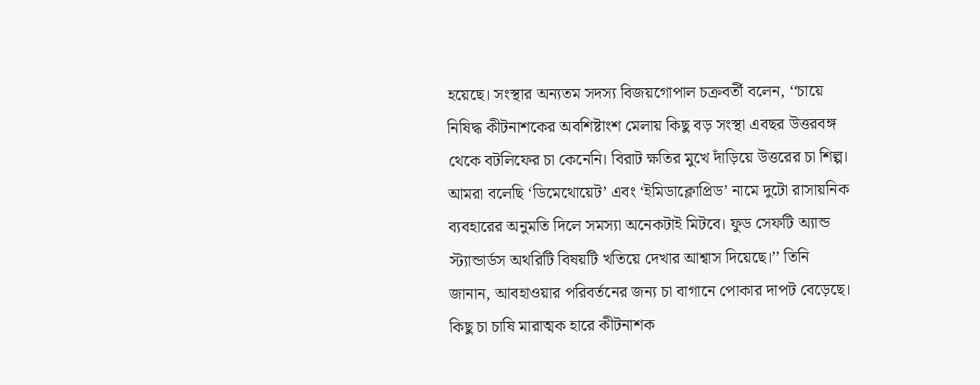হয়েছে। সংস্থার অন্যতম সদস্য বিজয়গোপাল চক্রবর্তী বলেন, ‘‘চায়ে নিষিদ্ধ কীটনাশকের অবশিষ্টাংশ মেলায় কিছু বড় সংস্থা এবছর উত্তরবঙ্গ থেকে বটলিফের চা কেনেনি। বিরাট ক্ষতির মুখে দাঁড়িয়ে উত্তরের চা শিল্প। আমরা বলেছি ‘ডিমেথোয়েট’ এবং ‘ইমিডাক্লোপ্রিড’ নামে দুটো রাসায়নিক ব্যবহারের অনুমতি দিলে সমস্যা অনেকটাই মিটবে। ফুড সেফটি অ্যান্ড স্ট্যান্ডার্ডস অথরিটি বিষয়টি খতিয়ে দেখার আশ্বাস দিয়েছে।’’ তিনি জানান, আবহাওয়ার পরিবর্তনের জন্য চা বাগানে পোকার দাপট বেড়েছে। কিছু চা চাষি মারাত্মক হারে কীটনাশক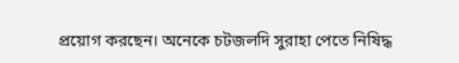প্রয়োগ করছেন। অনেকে চটজলদি সুরাহা পেতে নিষিদ্ধ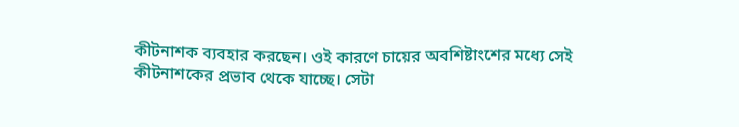কীটনাশক ব্যবহার করছেন। ওই কারণে চায়ের অবশিষ্টাংশের মধ্যে সেই কীটনাশকের প্রভাব থেকে যাচ্ছে। সেটা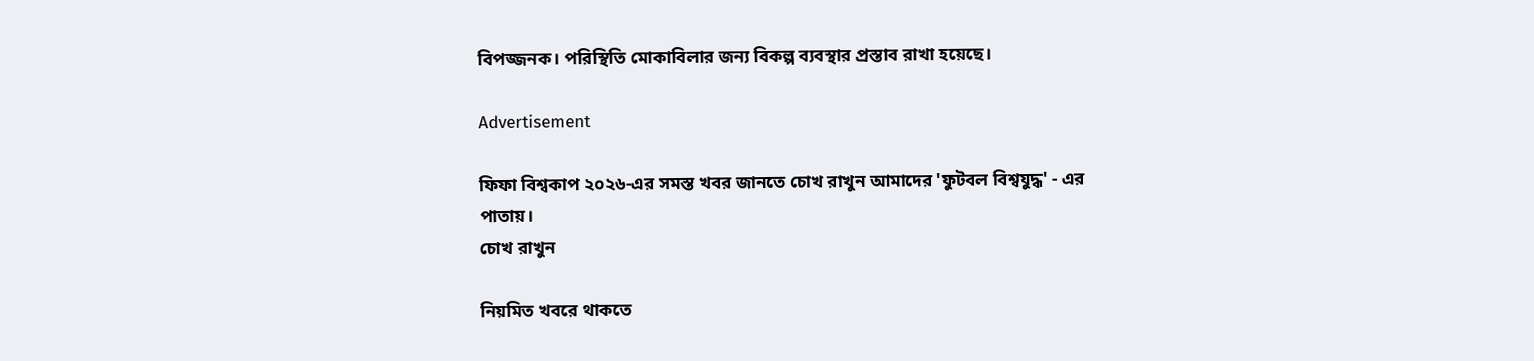বিপজ্জনক। পরিস্থিতি মোকাবিলার জন্য বিকল্প ব্যবস্থার প্রস্তাব রাখা হয়েছে।

Advertisement

ফিফা বিশ্বকাপ ২০২৬-এর সমস্ত খবর জানতে চোখ রাখুন আমাদের 'ফুটবল বিশ্বযুদ্ধ' - এর পাতায়।
চোখ রাখুন

নিয়মিত খবরে থাকতে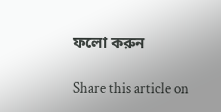ফলো করুন

Share this article on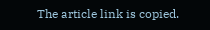The article link is copied.